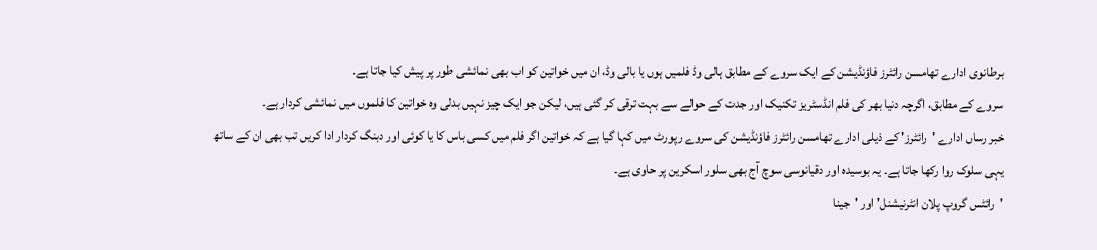برطانوی ادارے تھامسن رائٹرز فاؤنڈیشن کے ایک سروے کے مطابق ہالی وڈ فلمیں ہوں یا بالی وڈ، ان میں خواتین کو اب بھی نمائشی طور پر پیش کیا جاتا ہے۔
سروے کے مطابق، اگرچہ دنیا بھر کی فلم انڈسٹریز تکنیک اور جدت کے حوالے سے بہت ترقی کر گئی ہیں، لیکن جو ایک چیز نہیں بدلی وہ خواتین کا فلموں میں نمائشی کردار ہے۔
خبر رساں ادارے 'رائٹرز' کے ذیلی ادارے تھامسن رائٹرز فاؤنڈیشن کی سروے رپورٹ میں کہا گیا ہے کہ خواتین اگر فلم میں کسی باس کا یا کوئی اور دبنگ کردار ادا کریں تب بھی ان کے ساتھ یہی سلوک روا رکھا جاتا ہے۔ یہ بوسیدہ اور دقیانوسی سوچ آج بھی سلور اسکرین پر حاوی ہے۔
'رائٹس گروپ پلان انٹرنیشنل' اور 'جینا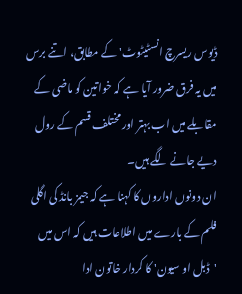ڈیوس ریسرچ انسٹیٹوٹ' کے مطابق، اتنے برس میں یہ فرق ضرور آیا ہے کہ خواتین کو ماضی کے مقابلے میں اب بہتر اور مختلف قسم کے رول دیے جانے لگے ہیں۔
ان دونوں اداروں کا کہنا ہے کہ جیمز بانڈ کی اگلی فلم کے بارے میں اطلاعات ہیں کہ اس میں 'ڈبل او سیون' کا کردار خاتون ادا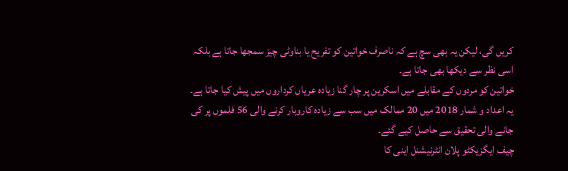کریں گی، لیکن یہ بھی سچ ہے کہ ناصرف خواتین کو تفریح یا بناوٹی چیز سمجھا جاتا ہے بلکہ اسی نظر سے دیکھا بھی جاتا ہے۔
خواتین کو مردوں کے مقابلے میں اسکرین پر چار گنا زیادہ عریاں کرداروں میں پیش کیا جاتا ہے۔
یہ اعداد و شمار 2018 میں 20 ممالک میں سب سے زیادہ کاروبار کرنے والی 56 فلموں پر کی جانے والی تحقیق سے حاصل کیے گئے۔
چیف ایگزیکٹو پلان انٹرنیشنل اینی کا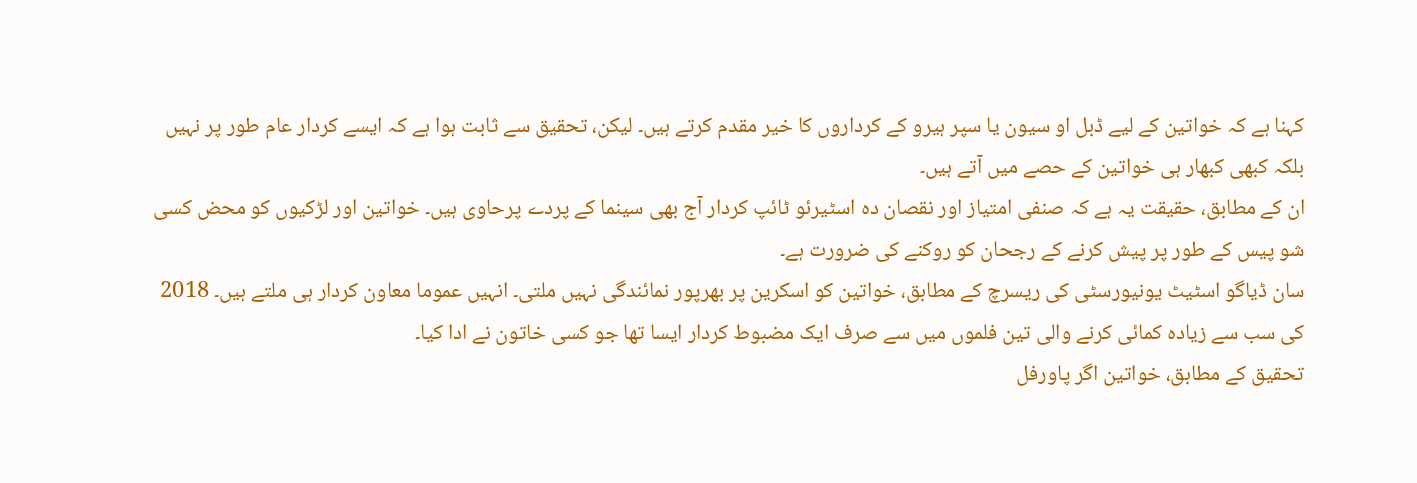کہنا ہے کہ خواتین کے لیے ڈبل او سیون یا سپر ہیرو کے کرداروں کا خیر مقدم کرتے ہیں۔ لیکن، تحقیق سے ثابت ہوا ہے کہ ایسے کردار عام طور پر نہیں بلکہ کبھی کبھار ہی خواتین کے حصے میں آتے ہیں۔
ان کے مطابق، حقیقت یہ ہے کہ صنفی امتیاز اور نقصان دہ اسٹیرئو ٹائپ کردار آج بھی سینما کے پردے پرحاوی ہیں۔ خواتین اور لڑکیوں کو محض کسی شو پیس کے طور پر پیش کرنے کے رجحان کو روکنے کی ضرورت ہے۔
سان ڈیاگو اسٹیٹ یونیورسٹی کی ریسرچ کے مطابق، خواتین کو اسکرین پر بھرپور نمائندگی نہیں ملتی۔ انہیں عموما معاون کردار ہی ملتے ہیں۔ 2018 کی سب سے زیادہ کمائی کرنے والی تین فلموں میں سے صرف ایک مضبوط کردار ایسا تھا جو کسی خاتون نے ادا کیا۔
تحقیق کے مطابق، خواتین اگر پاورفل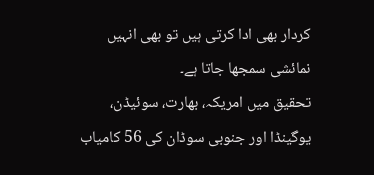کردار بھی ادا کرتی ہیں تو بھی انہیں نمائشی سمجھا جاتا ہے۔
تحقیق میں امریکہ، بھارت، سوئیڈن، یوگینڈا اور جنوبی سوڈان کی 56 کامیاب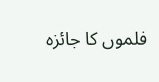فلموں کا جائزہ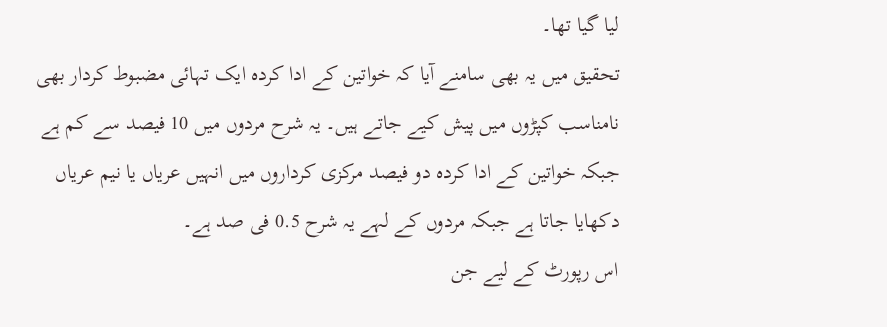لیا گیا تھا۔
تحقیق میں یہ بھی سامنے آیا کہ خواتین کے ادا کردہ ایک تہائی مضبوط کردار بھی نامناسب کپڑوں میں پیش کیے جاتے ہیں۔ یہ شرح مردوں میں 10 فیصد سے کم ہے جبکہ خواتین کے ادا کردہ دو فیصد مرکزی کرداروں میں انہیں عریاں یا نیم عریاں دکھایا جاتا ہے جبکہ مردوں کے لہے یہ شرح 0.5 فی صد ہے۔
اس رپورٹ کے لیے جن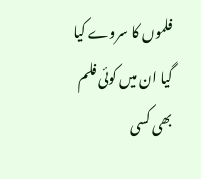فلموں کا سروے کیا گیا ان میں کوئی فلم بھی کسی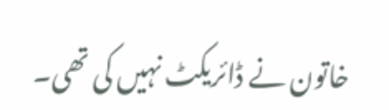خاتون نے ڈائریکٹ نہیں کی تھی۔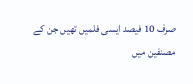صرف 10 فیصد ایسی فلمیں تھیں جن کے مصنفین میں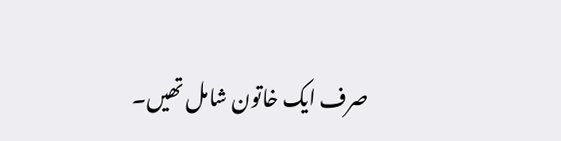صرف ایک خاتون شامل تھیں۔